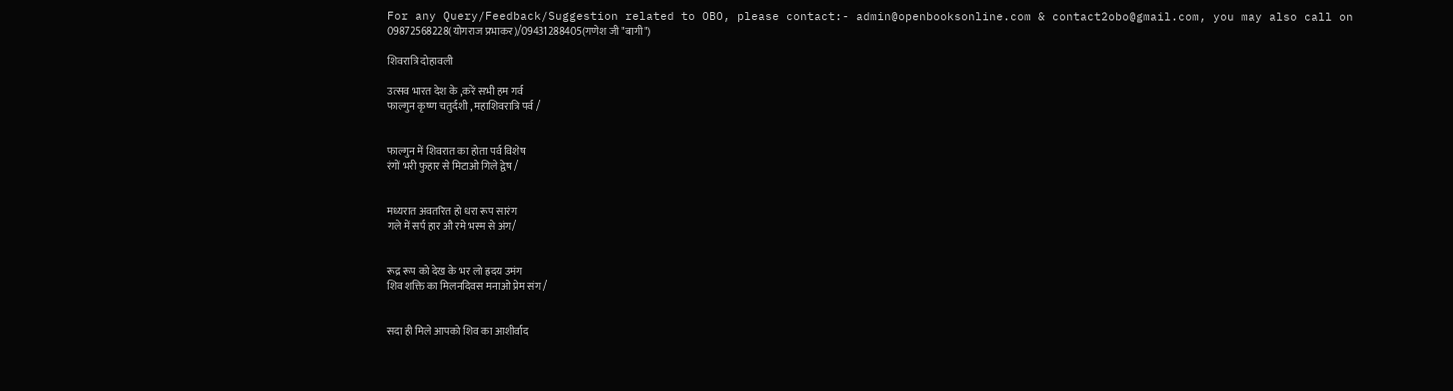For any Query/Feedback/Suggestion related to OBO, please contact:- admin@openbooksonline.com & contact2obo@gmail.com, you may also call on 09872568228(योगराज प्रभाकर)/09431288405(गणेश जी "बागी")

शिवरात्रि दोहावली

उत्सव भारत देश के ,करें सभी हम गर्व
फाल्गुन कृष्ण चतुर्दशी , महाशिवरात्रि पर्व /


फाल्गुन में शिवरात का होता पर्व विशेष
रंगों भरी फुहार से मिटाओ गिले द्वेष /


मध्यरात अवतरित हो धरा रूप सारंग
गले में सर्प हार औ रमे भस्म से अंग/


रूद्र रूप को देख के भर लो ह्रदय उमंग
शिव शक्ति का मिलनदिवस मनाओ प्रेम संग /


सदा ही मिले आपको शिव का आशीर्वाद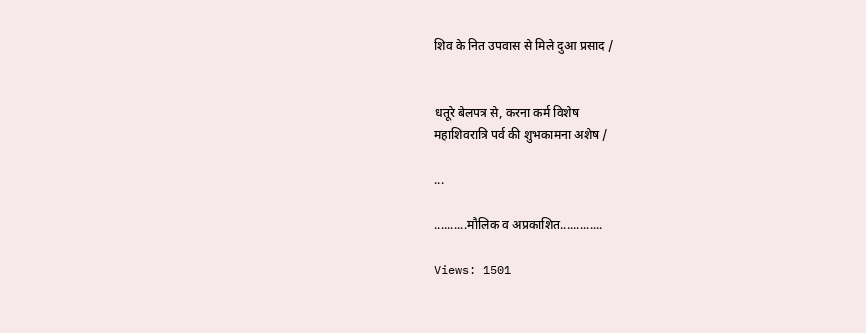शिव के नित उपवास से मिले दुआ प्रसाद /


धतूरे बेलपत्र से, करना कर्म विशेष
महाशिवरात्रि पर्व की शुभकामना अशेष /

...

..........मौलिक व अप्रकाशित.............

Views: 1501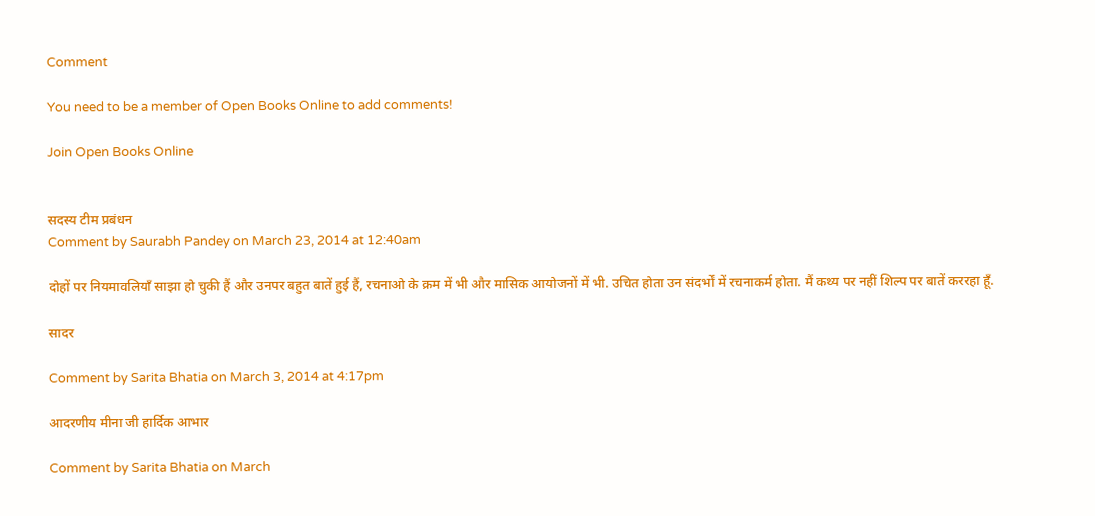Comment

You need to be a member of Open Books Online to add comments!

Join Open Books Online


सदस्य टीम प्रबंधन
Comment by Saurabh Pandey on March 23, 2014 at 12:40am

दोहों पर नियमावलियाँ साझा हो चुकी हैं और उनपर बहुत बातें हुई हैं, रचनाओ के क्रम में भी और मासिक आयोजनों में भी. उचित होता उन संदर्भों में रचनाकर्म होता. मैं कथ्य पर नहीं शिल्प पर बातें कररहा हूँ.

सादर

Comment by Sarita Bhatia on March 3, 2014 at 4:17pm

आदरणीय मीना जी हार्दिक आभार

Comment by Sarita Bhatia on March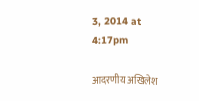3, 2014 at 4:17pm

आदरणीय अखिलेश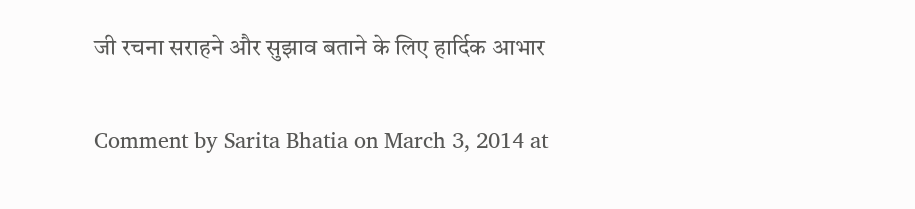जी रचना सराहने और सुझाव बताने के लिए हार्दिक आभार

Comment by Sarita Bhatia on March 3, 2014 at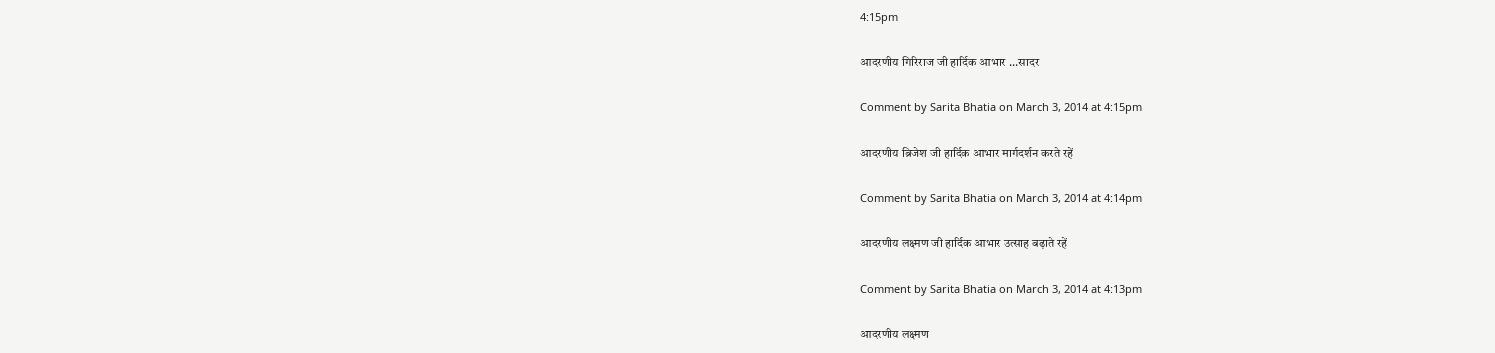4:15pm

आदरणीय गिरिराज जी हार्दिक आभार ...सादर

Comment by Sarita Bhatia on March 3, 2014 at 4:15pm

आदरणीय ब्रिजेश जी हार्दिक आभार मार्गदर्शन करते रहें

Comment by Sarita Bhatia on March 3, 2014 at 4:14pm

आदरणीय लक्ष्मण जी हार्दिक आभार उत्साह बढ़ाते रहें

Comment by Sarita Bhatia on March 3, 2014 at 4:13pm

आदरणीय लक्ष्मण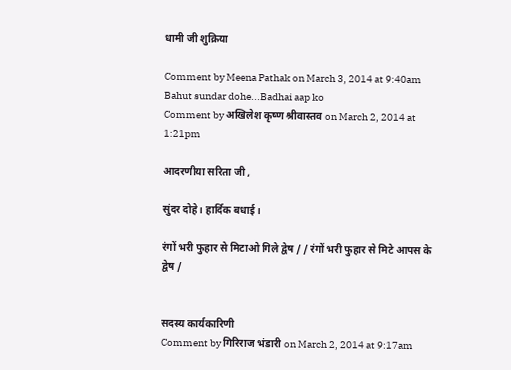धामी जी शुक्रिया

Comment by Meena Pathak on March 3, 2014 at 9:40am
Bahut sundar dohe...Badhai aap ko
Comment by अखिलेश कृष्ण श्रीवास्तव on March 2, 2014 at 1:21pm

आदरणीया सरिता जी ,

सुंदर दोहे। हार्दिक बधाई।

रंगों भरी फुहार से मिटाओ गिले द्वेष / / रंगों भरी फुहार से मिटे आपस के द्वेष /


सदस्य कार्यकारिणी
Comment by गिरिराज भंडारी on March 2, 2014 at 9:17am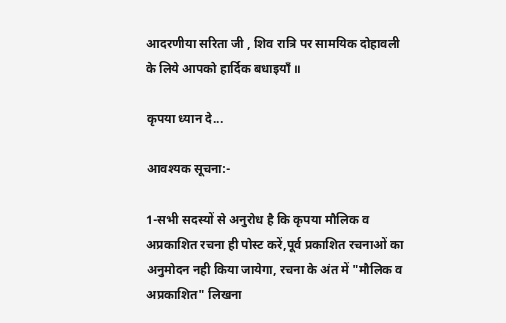आदरणीया सरिता जी , शिव रात्रि पर सामयिक दोहावली के लिये आपको हार्दिक बधाइयाँ ॥

कृपया ध्यान दे...

आवश्यक सूचना:-

1-सभी सदस्यों से अनुरोध है कि कृपया मौलिक व अप्रकाशित रचना ही पोस्ट करें,पूर्व प्रकाशित रचनाओं का अनुमोदन नही किया जायेगा, रचना के अंत में "मौलिक व अप्रकाशित" लिखना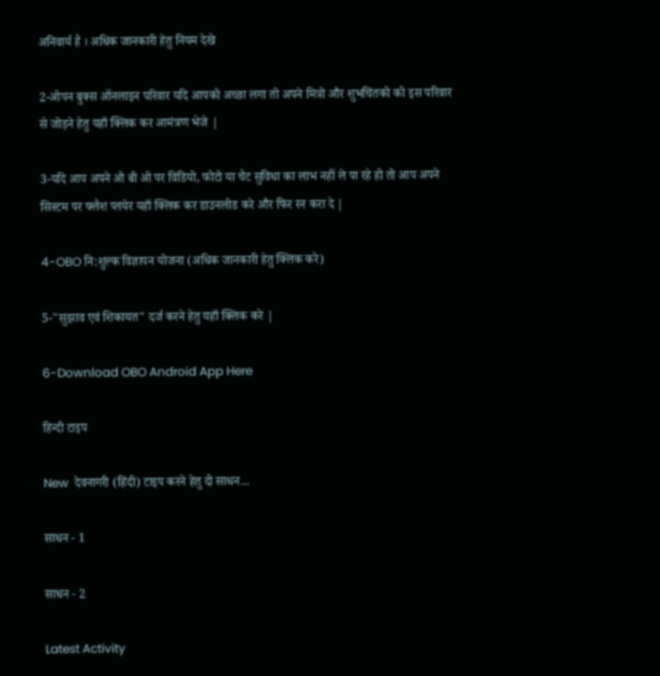अनिवार्य है । अधिक जानकारी हेतु नियम देखे

2-ओपन बुक्स ऑनलाइन परिवार यदि आपको अच्छा लगा तो अपने मित्रो और शुभचिंतको को इस परिवार से जोड़ने हेतु यहाँ क्लिक कर आमंत्रण भेजे |

3-यदि आप अपने ओ बी ओ पर विडियो, फोटो या चैट सुविधा का लाभ नहीं ले पा रहे हो तो आप अपने सिस्टम पर फ्लैश प्लयेर यहाँ क्लिक कर डाउनलोड करे और फिर रन करा दे |

4-OBO नि:शुल्क विज्ञापन योजना (अधिक जानकारी हेतु क्लिक करे)

5-"सुझाव एवं शिकायत" दर्ज करने हेतु यहाँ क्लिक करे |

6-Download OBO Android App Here

हिन्दी टाइप

New  देवनागरी (हिंदी) टाइप करने हेतु दो साधन...

साधन - 1

साधन - 2

Latest Activity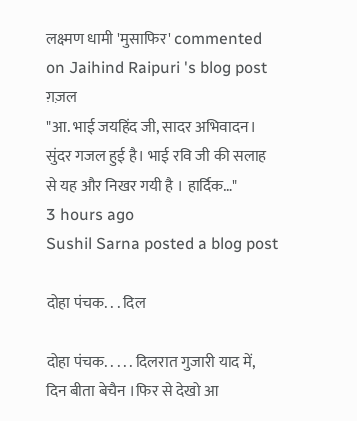लक्ष्मण धामी 'मुसाफिर' commented on Jaihind Raipuri 's blog post ग़ज़ल
"आ. भाई जयहिंद जी, सादर अभिवादन। सुंदर गजल हुई है। भाई रवि जी की सलाह से यह और निखर गयी है । हार्दिक…"
3 hours ago
Sushil Sarna posted a blog post

दोहा पंचक. . . दिल

दोहा पंचक. . . . . दिलरात गुजारी याद में, दिन बीता बेचैन ।फिर से देखो आ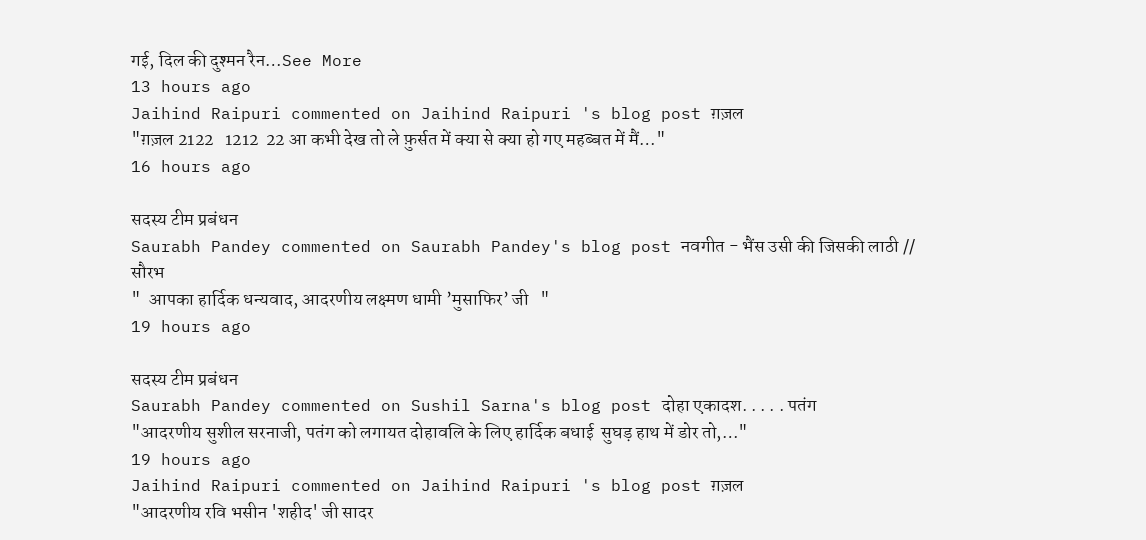गई, दिल की दुश्मन रैन…See More
13 hours ago
Jaihind Raipuri commented on Jaihind Raipuri 's blog post ग़ज़ल
"ग़ज़ल 2122   1212  22 आ कभी देख तो ले फ़ुर्सत में क्या से क्या हो गए महब्बत में मैं…"
16 hours ago

सदस्य टीम प्रबंधन
Saurabh Pandey commented on Saurabh Pandey's blog post नवगीत - भैंस उसी की जिसकी लाठी // सौरभ
"  आपका हार्दिक धन्यवाद, आदरणीय लक्ष्मण धामी ’मुसाफिर’ जी   "
19 hours ago

सदस्य टीम प्रबंधन
Saurabh Pandey commented on Sushil Sarna's blog post दोहा एकादश. . . . . पतंग
"आदरणीय सुशील सरनाजी, पतंग को लगायत दोहावलि के लिए हार्दिक बधाई  सुघड़ हाथ में डोर तो,…"
19 hours ago
Jaihind Raipuri commented on Jaihind Raipuri 's blog post ग़ज़ल
"आदरणीय रवि भसीन 'शहीद' जी सादर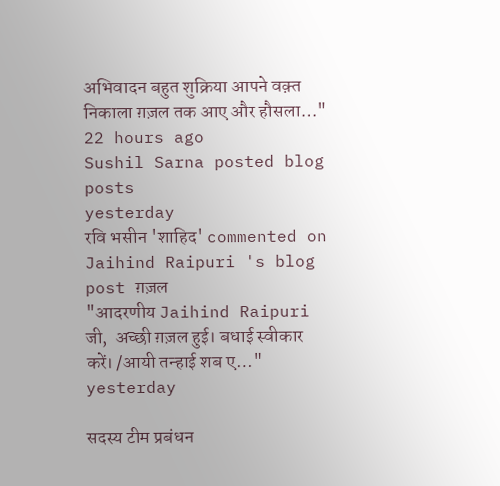अभिवादन बहुत शुक्रिया आपने वक़्त निकाला ग़ज़ल तक आए और हौसला…"
22 hours ago
Sushil Sarna posted blog posts
yesterday
रवि भसीन 'शाहिद' commented on Jaihind Raipuri 's blog post ग़ज़ल
"आदरणीय Jaihind Raipuri जी,  अच्छी ग़ज़ल हुई। बधाई स्वीकार करें। /आयी तन्हाई शब ए…"
yesterday

सदस्य टीम प्रबंधन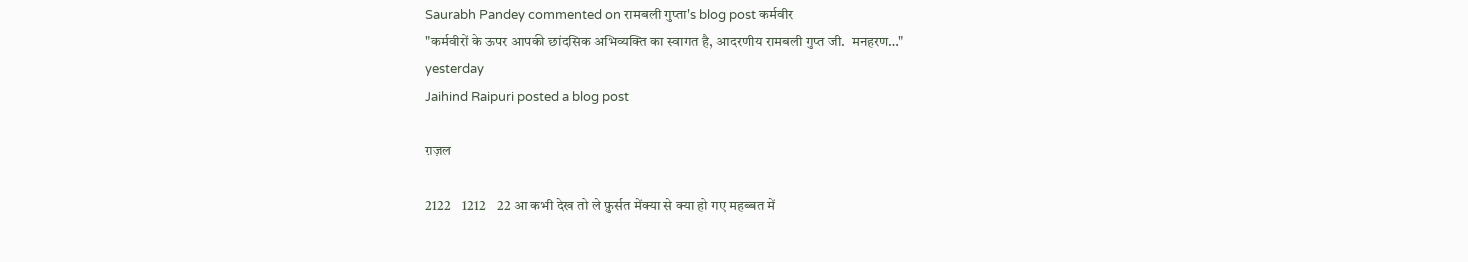Saurabh Pandey commented on रामबली गुप्ता's blog post कर्मवीर
"कर्मवीरों के ऊपर आपकी छांदसिक अभिव्यक्ति का स्वागत है, आदरणीय रामबली गुप्त जी.  मनहरण…"
yesterday
Jaihind Raipuri posted a blog post

ग़ज़ल

2122    1212    22 आ कभी देख तो ले फ़ुर्सत मेंक्या से क्या हो गए महब्बत में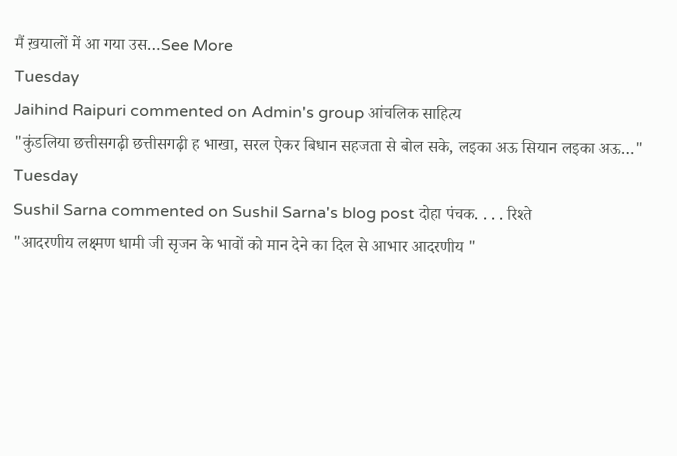मैं ख़यालों में आ गया उस…See More
Tuesday
Jaihind Raipuri commented on Admin's group आंचलिक साहित्य
"कुंडलिया छत्तीसगढ़ी छत्तीसगढ़ी ह भाखा, सरल ऐकर बिधान सहजता से बोल सके, लइका अऊ सियान लइका अऊ…"
Tuesday
Sushil Sarna commented on Sushil Sarna's blog post दोहा पंचक. . . . रिश्ते
"आदरणीय लक्ष्मण धामी जी सृजन के भावों को मान देने का दिल से आभार आदरणीय "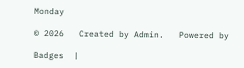Monday

© 2026   Created by Admin.   Powered by

Badges  |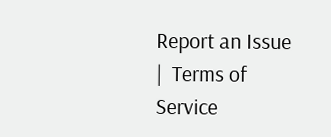Report an Issue  |  Terms of Service